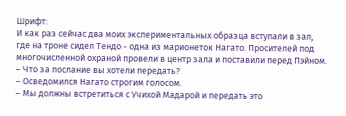Шрифт:
И как раз сейчас два моих экспериментальных образца вступали в зал, где на троне сидел Тендо - одна из марионеток Нагато. Просителей под многочисленной охраной провели в центр зала и поставили перед Пэйном.
– Что за послание вы хотели передать?
– Осведомился Нагато строгим голосом.
– Мы должны встретиться с Учихой Мадарой и передать это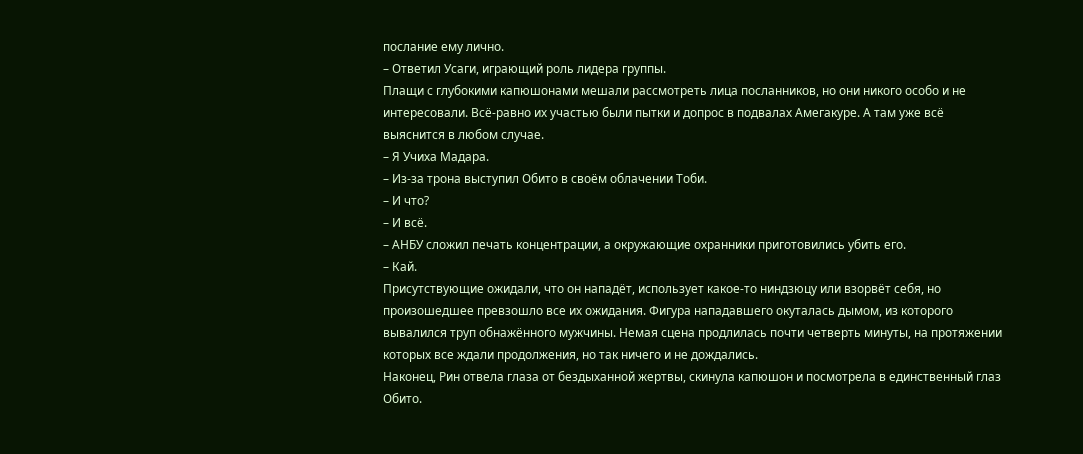послание ему лично.
– Ответил Усаги, играющий роль лидера группы.
Плащи с глубокими капюшонами мешали рассмотреть лица посланников, но они никого особо и не интересовали. Всё-равно их участью были пытки и допрос в подвалах Амегакуре. А там уже всё выяснится в любом случае.
– Я Учиха Мадара.
– Из-за трона выступил Обито в своём облачении Тоби.
– И что?
– И всё.
– АНБУ сложил печать концентрации, а окружающие охранники приготовились убить его.
– Кай.
Присутствующие ожидали, что он нападёт, использует какое-то ниндзюцу или взорвёт себя, но произошедшее превзошло все их ожидания. Фигура нападавшего окуталась дымом, из которого вывалился труп обнажённого мужчины. Немая сцена продлилась почти четверть минуты, на протяжении которых все ждали продолжения, но так ничего и не дождались.
Наконец, Рин отвела глаза от бездыханной жертвы, скинула капюшон и посмотрела в единственный глаз Обито.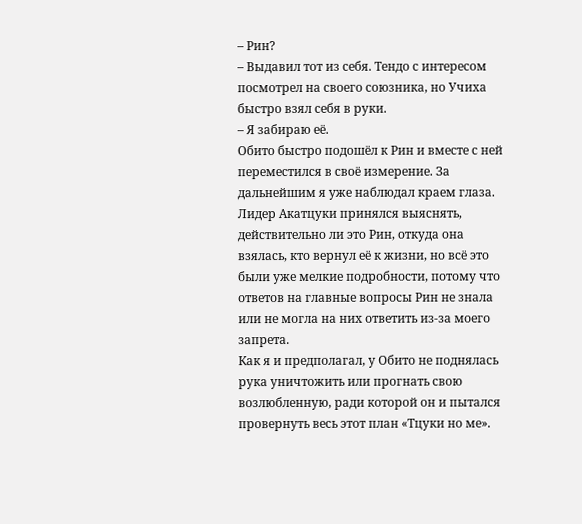– Рин?
– Выдавил тот из себя. Тендо с интересом посмотрел на своего союзника, но Учиха быстро взял себя в руки.
– Я забираю её.
Обито быстро подошёл к Рин и вместе с ней переместился в своё измерение. За дальнейшим я уже наблюдал краем глаза. Лидер Акатцуки принялся выяснять, действительно ли это Рин, откуда она взялась, кто вернул её к жизни, но всё это были уже мелкие подробности, потому что ответов на главные вопросы Рин не знала или не могла на них ответить из-за моего запрета.
Как я и предполагал, у Обито не поднялась рука уничтожить или прогнать свою возлюбленную, ради которой он и пытался провернуть весь этот план «Тцуки но ме».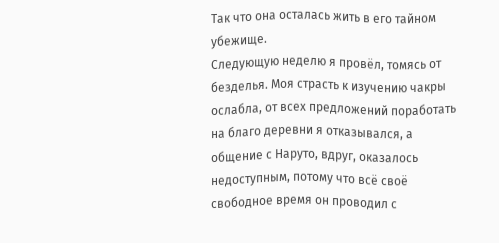Так что она осталась жить в его тайном убежище.
Следующую неделю я провёл, томясь от безделья. Моя страсть к изучению чакры ослабла, от всех предложений поработать на благо деревни я отказывался, а общение с Наруто, вдруг, оказалось недоступным, потому что всё своё свободное время он проводил с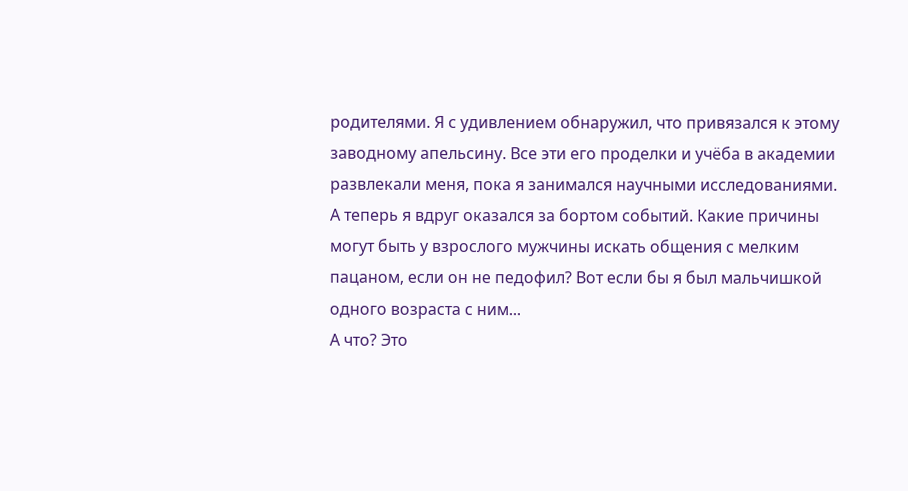родителями. Я с удивлением обнаружил, что привязался к этому заводному апельсину. Все эти его проделки и учёба в академии развлекали меня, пока я занимался научными исследованиями. А теперь я вдруг оказался за бортом событий. Какие причины могут быть у взрослого мужчины искать общения с мелким пацаном, если он не педофил? Вот если бы я был мальчишкой одного возраста с ним...
А что? Это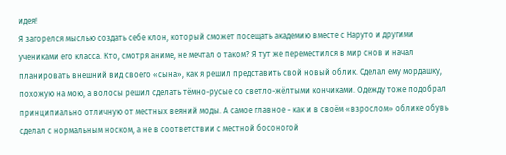идея!
Я загорелся мыслью создать себе клон, который сможет посещать академию вместе с Наруто и другими учениками его класса. Кто, смотря аниме, не мечтал о таком? Я тут же переместился в мир снов и начал планировать внешний вид своего «сына», как я решил представить свой новый облик. Сделал ему мордашку, похожую на мою, а волосы решил сделать тёмно-русые со светло-жёлтыми кончиками. Одежду тоже подобрал принципиально отличную от местных веяний моды. А самое главное - как и в своём «взрослом» облике обувь сделал с нормальным носком, а не в соответствии с местной босоногой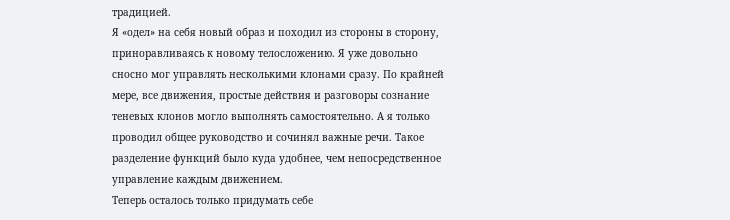традицией.
Я «одел» на себя новый образ и походил из стороны в сторону, приноравливаясь к новому телосложению. Я уже довольно сносно мог управлять несколькими клонами сразу. По крайней мере, все движения, простые действия и разговоры сознание теневых клонов могло выполнять самостоятельно. А я только проводил общее руководство и сочинял важные речи. Такое разделение функций было куда удобнее, чем непосредственное управление каждым движением.
Теперь осталось только придумать себе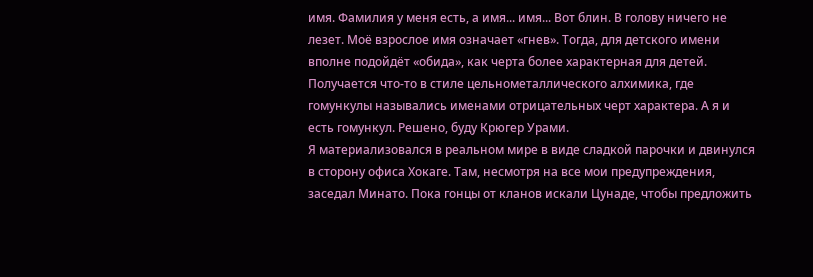имя. Фамилия у меня есть, а имя... имя... Вот блин. В голову ничего не лезет. Моё взрослое имя означает «гнев». Тогда, для детского имени вполне подойдёт «обида», как черта более характерная для детей. Получается что-то в стиле цельнометаллического алхимика, где гомункулы назывались именами отрицательных черт характера. А я и есть гомункул. Решено, буду Крюгер Урами.
Я материализовался в реальном мире в виде сладкой парочки и двинулся в сторону офиса Хокаге. Там, несмотря на все мои предупреждения, заседал Минато. Пока гонцы от кланов искали Цунаде, чтобы предложить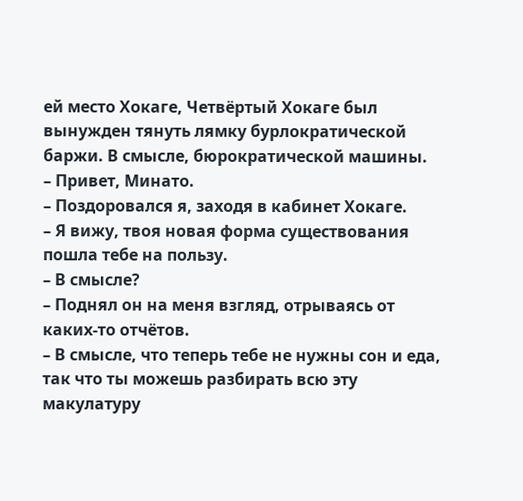ей место Хокаге, Четвёртый Хокаге был вынужден тянуть лямку бурлократической баржи. В смысле, бюрократической машины.
– Привет, Минато.
– Поздоровался я, заходя в кабинет Хокаге.
– Я вижу, твоя новая форма существования пошла тебе на пользу.
– В смысле?
– Поднял он на меня взгляд, отрываясь от каких-то отчётов.
– В смысле, что теперь тебе не нужны сон и еда, так что ты можешь разбирать всю эту макулатуру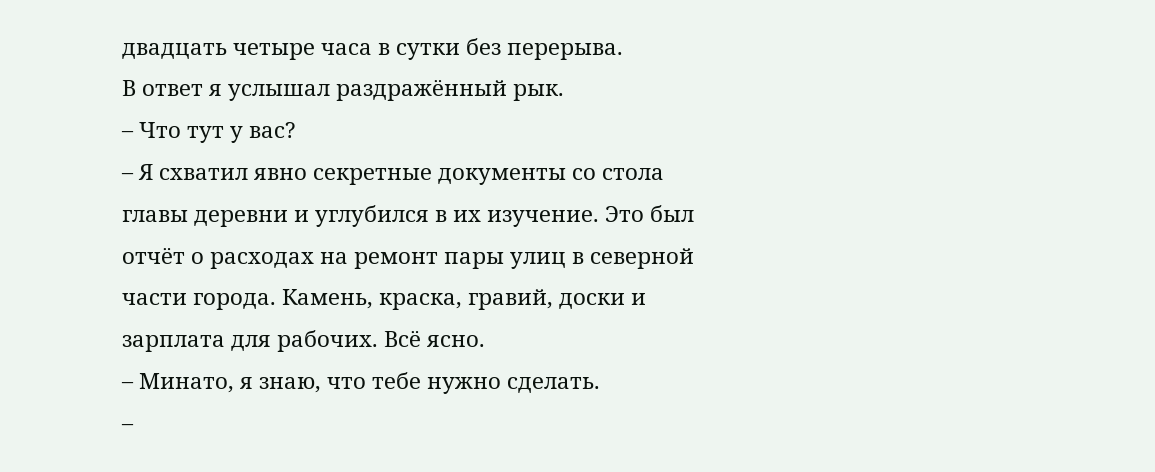двадцать четыре часа в сутки без перерыва.
В ответ я услышал раздражённый рык.
– Что тут у вас?
– Я схватил явно секретные документы со стола главы деревни и углубился в их изучение. Это был отчёт о расходах на ремонт пары улиц в северной части города. Камень, краска, гравий, доски и зарплата для рабочих. Всё ясно.
– Минато, я знаю, что тебе нужно сделать.
–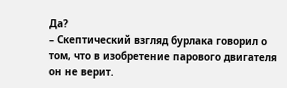Да?
– Скептический взгляд бурлака говорил о том, что в изобретение парового двигателя он не верит.